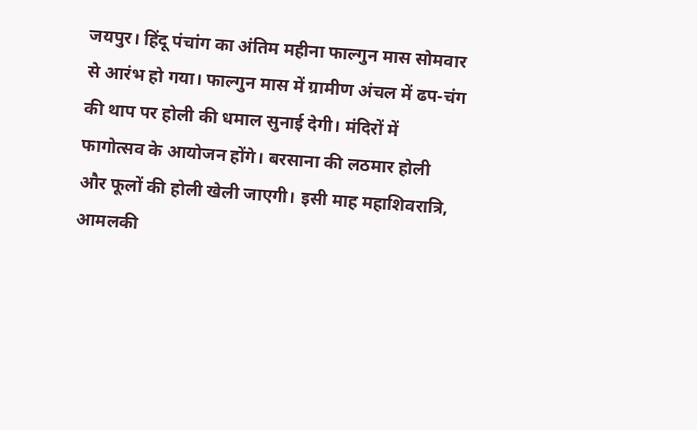जयपुर। हिंदू पंचांग का अंतिम महीना फाल्गुन मास सोमवार से आरंभ हो गया। फाल्गुन मास में ग्रामीण अंचल में ढप-चंग की थाप पर होली की धमाल सुनाई देगी। मंदिरों में फागोत्सव के आयोजन होंगे। बरसाना की लठमार होली और फूलों की होली खेली जाएगी। इसी माह महाशिवरात्रि, आमलकी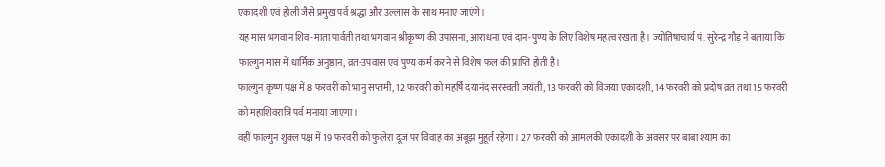एकादशी एवं होली जैसे प्रमुख पर्व श्रद्धा और उल्लास के साथ मनाए जाएंगे।
यह मास भगवान शिव-माता पार्वती तथा भगवान श्रीकृष्ण की उपासना, आराधना एवं दान-पुण्य के लिए विशेष महत्व रखता है। ज्योतिषाचार्य पं. सुरेन्द्र गौड़ ने बताया कि फाल्गुन मास में धार्मिक अनुष्ठान, व्रत-उपवास एवं पुण्य कर्म करने से विशेष फल की प्राप्ति होती है।
फाल्गुन कृष्ण पक्ष में 8 फरवरी को भानु सप्तमी, 12 फरवरी को महर्षि दयानंद सरस्वती जयंती, 13 फरवरी को विजया एकादशी, 14 फरवरी को प्रदोष व्रत तथा 15 फरवरी को महाशिवरात्रि पर्व मनाया जाएगा।
वहीं फाल्गुन शुक्ल पक्ष में 19 फरवरी को फुलेरा दूज पर विवाह का अबूझ मुहूर्त रहेगा। 27 फरवरी को आमलकी एकादशी के अवसर पर बाबा श्याम का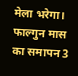मेला भरेगा। फाल्गुन मास का समापन 3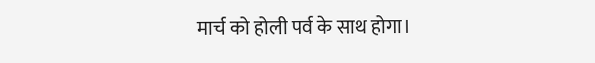मार्च को होली पर्व के साथ होगा।